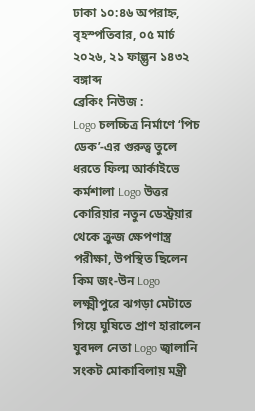ঢাকা ১০:৪৬ অপরাহ্ন, বৃহস্পতিবার, ০৫ মার্চ ২০২৬, ২১ ফাল্গুন ১৪৩২ বঙ্গাব্দ
ব্রেকিং নিউজ :
Logo চলচ্চিত্র নির্মাণে ‘পিচ ডেক’-এর গুরুত্ব তুলে ধরতে ফিল্ম আর্কাইভে কর্মশালা Logo উত্তর কোরিয়ার নতুন ডেস্ট্রয়ার থেকে ক্রুজ ক্ষেপণাস্ত্র পরীক্ষা, উপস্থিত ছিলেন কিম জং-উন Logo লক্ষ্মীপুরে ঝগড়া মেটাতে গিয়ে ঘুষিতে প্রাণ হারালেন যুবদল নেতা Logo জ্বালানি সংকট মোকাবিলায় মন্ত্রী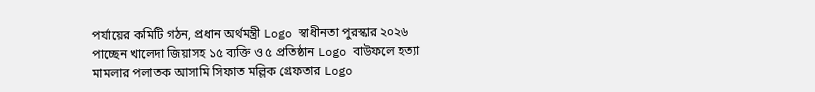পর্যায়ের কমিটি গঠন, প্রধান অর্থমন্ত্রী Logo স্বাধীনতা পুরস্কার ২০২৬ পাচ্ছেন খালেদা জিয়াসহ ১৫ ব্যক্তি ও ৫ প্রতিষ্ঠান Logo বাউফলে হত্যা মামলার পলাতক আসামি সিফাত মল্লিক গ্রেফতার Logo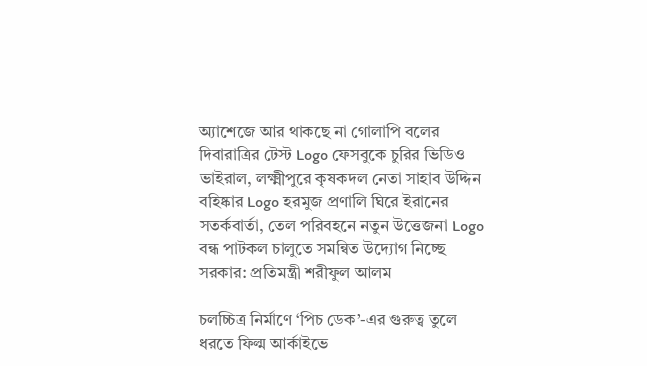অ্যাশেজে আর থাকছে না গোলাপি বলের দিবারাত্রির টেস্ট Logo ফেসবুকে চুরির ভিডিও ভাইরাল, লক্ষ্মীপুরে কৃষকদল নেতা সাহাব উদ্দিন বহিষ্কার Logo হরমুজ প্রণালি ঘিরে ইরানের সতর্কবার্তা, তেল পরিবহনে নতুন উত্তেজনা Logo বন্ধ পাটকল চালুতে সমন্বিত উদ্যোগ নিচ্ছে সরকার: প্রতিমন্ত্রী শরীফুল আলম

চলচ্চিত্র নির্মাণে ‘পিচ ডেক’-এর গুরুত্ব তুলে ধরতে ফিল্ম আর্কাইভে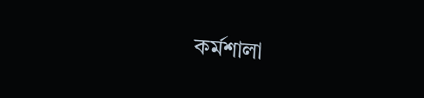কর্মশালা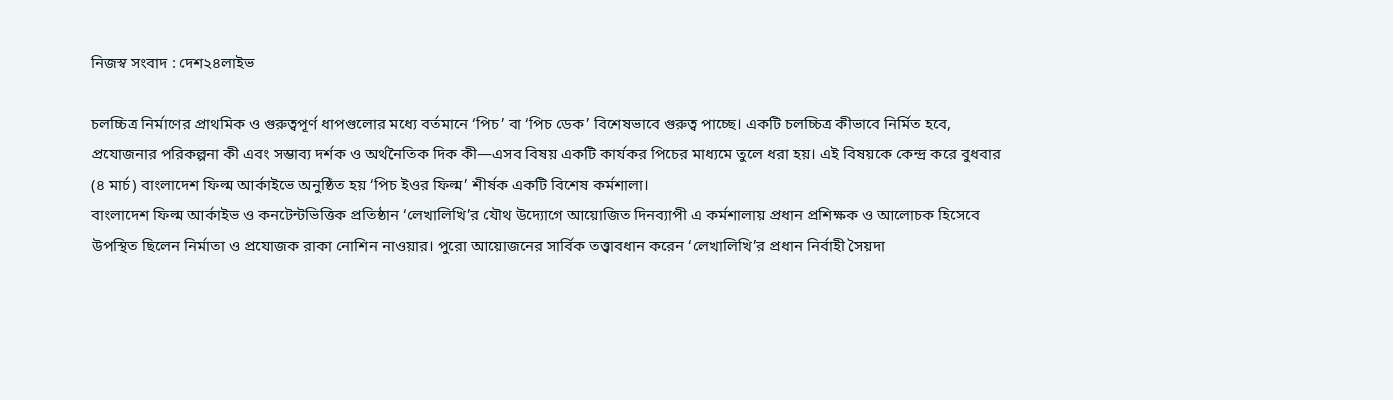নিজস্ব সংবাদ : দেশ২৪লাইভ

চলচ্চিত্র নির্মাণের প্রাথমিক ও গুরুত্বপূর্ণ ধাপগুলোর মধ্যে বর্তমানে ‘পিচ’ বা ‘পিচ ডেক’ বিশেষভাবে গুরুত্ব পাচ্ছে। একটি চলচ্চিত্র কীভাবে নির্মিত হবে, প্রযোজনার পরিকল্পনা কী এবং সম্ভাব্য দর্শক ও অর্থনৈতিক দিক কী—এসব বিষয় একটি কার্যকর পিচের মাধ্যমে তুলে ধরা হয়। এই বিষয়কে কেন্দ্র করে বুধবার (৪ মার্চ) বাংলাদেশ ফিল্ম আর্কাইভে অনুষ্ঠিত হয় ‘পিচ ইওর ফিল্ম’ শীর্ষক একটি বিশেষ কর্মশালা।
বাংলাদেশ ফিল্ম আর্কাইভ ও কনটেন্টভিত্তিক প্রতিষ্ঠান ‘লেখালিখি’র যৌথ উদ্যোগে আয়োজিত দিনব্যাপী এ কর্মশালায় প্রধান প্রশিক্ষক ও আলোচক হিসেবে উপস্থিত ছিলেন নির্মাতা ও প্রযোজক রাকা নোশিন নাওয়ার। পুরো আয়োজনের সার্বিক তত্ত্বাবধান করেন ‘লেখালিখি’র প্রধান নির্বাহী সৈয়দা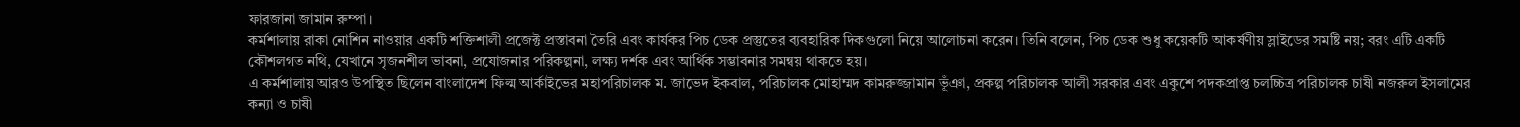ফারজানা জামান রুম্পা।
কর্মশালায় রাকা নোশিন নাওয়ার একটি শক্তিশালী প্রজেক্ট প্রস্তাবনা তৈরি এবং কার্যকর পিচ ডেক প্রস্তুতের ব্যবহারিক দিকগুলো নিয়ে আলোচনা করেন। তিনি বলেন, পিচ ডেক শুধু কয়েকটি আকর্ষণীয় স্লাইডের সমষ্টি নয়; বরং এটি একটি কৌশলগত নথি, যেখানে সৃজনশীল ভাবনা, প্রযোজনার পরিকল্পনা, লক্ষ্য দর্শক এবং আর্থিক সম্ভাবনার সমন্বয় থাকতে হয়।
এ কর্মশালায় আরও উপস্থিত ছিলেন বাংলাদেশ ফিল্ম আর্কাইভের মহাপরিচালক ম. জাভেদ ইকবাল, পরিচালক মোহাম্মদ কামরুজ্জামান ভূঁঞা, প্রকল্প পরিচালক আলী সরকার এবং একুশে পদকপ্রাপ্ত চলচ্চিত্র পরিচালক চাষী নজরুল ইসলামের কন্যা ও চাষী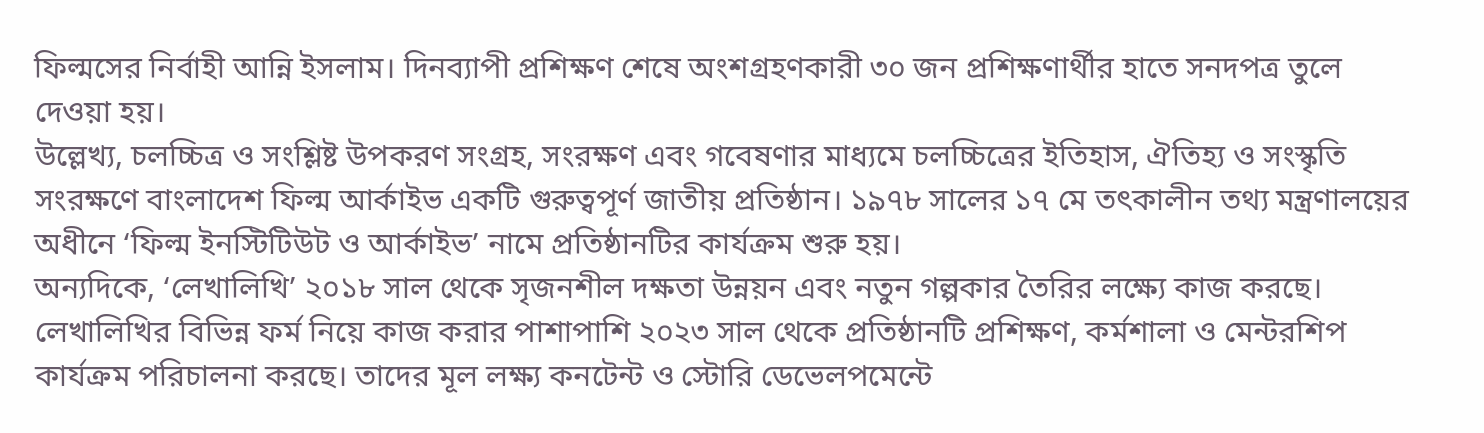ফিল্মসের নির্বাহী আন্নি ইসলাম। দিনব্যাপী প্রশিক্ষণ শেষে অংশগ্রহণকারী ৩০ জন প্রশিক্ষণার্থীর হাতে সনদপত্র তুলে দেওয়া হয়।
উল্লেখ্য, চলচ্চিত্র ও সংশ্লিষ্ট উপকরণ সংগ্রহ, সংরক্ষণ এবং গবেষণার মাধ্যমে চলচ্চিত্রের ইতিহাস, ঐতিহ্য ও সংস্কৃতি সংরক্ষণে বাংলাদেশ ফিল্ম আর্কাইভ একটি গুরুত্বপূর্ণ জাতীয় প্রতিষ্ঠান। ১৯৭৮ সালের ১৭ মে তৎকালীন তথ্য মন্ত্রণালয়ের অধীনে ‘ফিল্ম ইনস্টিটিউট ও আর্কাইভ’ নামে প্রতিষ্ঠানটির কার্যক্রম শুরু হয়।
অন্যদিকে, ‘লেখালিখি’ ২০১৮ সাল থেকে সৃজনশীল দক্ষতা উন্নয়ন এবং নতুন গল্পকার তৈরির লক্ষ্যে কাজ করছে। লেখালিখির বিভিন্ন ফর্ম নিয়ে কাজ করার পাশাপাশি ২০২৩ সাল থেকে প্রতিষ্ঠানটি প্রশিক্ষণ, কর্মশালা ও মেন্টরশিপ কার্যক্রম পরিচালনা করছে। তাদের মূল লক্ষ্য কনটেন্ট ও স্টোরি ডেভেলপমেন্টে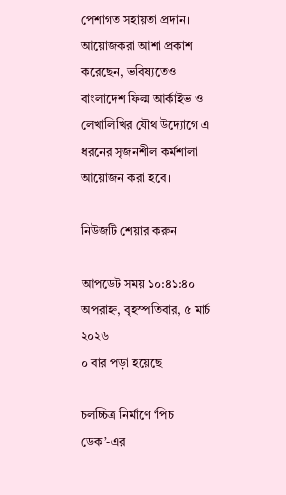পেশাগত সহায়তা প্রদান।
আয়োজকরা আশা প্রকাশ করেছেন, ভবিষ্যতেও বাংলাদেশ ফিল্ম আর্কাইভ ও লেখালিখির যৌথ উদ্যোগে এ ধরনের সৃজনশীল কর্মশালা আয়োজন করা হবে।

নিউজটি শেয়ার করুন

আপডেট সময় ১০:৪১:৪০ অপরাহ্ন, বৃহস্পতিবার, ৫ মার্চ ২০২৬
০ বার পড়া হয়েছে

চলচ্চিত্র নির্মাণে ‘পিচ ডেক’-এর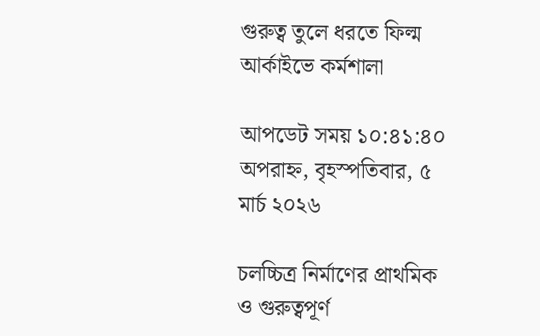গুরুত্ব তুলে ধরতে ফিল্ম আর্কাইভে কর্মশালা

আপডেট সময় ১০:৪১:৪০ অপরাহ্ন, বৃহস্পতিবার, ৫ মার্চ ২০২৬

চলচ্চিত্র নির্মাণের প্রাথমিক ও গুরুত্বপূর্ণ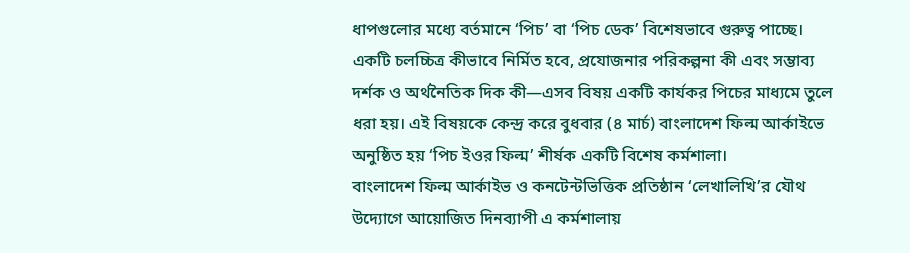ধাপগুলোর মধ্যে বর্তমানে ‘পিচ’ বা ‘পিচ ডেক’ বিশেষভাবে গুরুত্ব পাচ্ছে। একটি চলচ্চিত্র কীভাবে নির্মিত হবে, প্রযোজনার পরিকল্পনা কী এবং সম্ভাব্য দর্শক ও অর্থনৈতিক দিক কী—এসব বিষয় একটি কার্যকর পিচের মাধ্যমে তুলে ধরা হয়। এই বিষয়কে কেন্দ্র করে বুধবার (৪ মার্চ) বাংলাদেশ ফিল্ম আর্কাইভে অনুষ্ঠিত হয় ‘পিচ ইওর ফিল্ম’ শীর্ষক একটি বিশেষ কর্মশালা।
বাংলাদেশ ফিল্ম আর্কাইভ ও কনটেন্টভিত্তিক প্রতিষ্ঠান ‘লেখালিখি’র যৌথ উদ্যোগে আয়োজিত দিনব্যাপী এ কর্মশালায়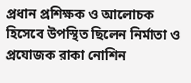প্রধান প্রশিক্ষক ও আলোচক হিসেবে উপস্থিত ছিলেন নির্মাতা ও প্রযোজক রাকা নোশিন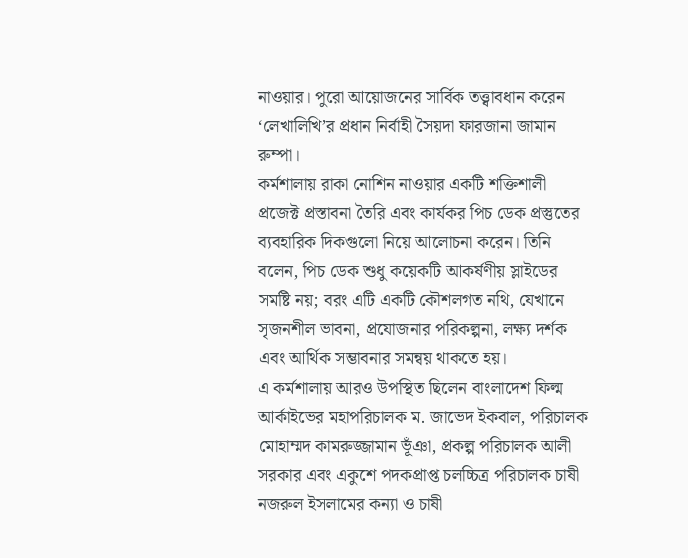নাওয়ার। পুরো আয়োজনের সার্বিক তত্ত্বাবধান করেন ‘লেখালিখি’র প্রধান নির্বাহী সৈয়দা ফারজানা জামান রুম্পা।
কর্মশালায় রাকা নোশিন নাওয়ার একটি শক্তিশালী প্রজেক্ট প্রস্তাবনা তৈরি এবং কার্যকর পিচ ডেক প্রস্তুতের ব্যবহারিক দিকগুলো নিয়ে আলোচনা করেন। তিনি বলেন, পিচ ডেক শুধু কয়েকটি আকর্ষণীয় স্লাইডের সমষ্টি নয়; বরং এটি একটি কৌশলগত নথি, যেখানে সৃজনশীল ভাবনা, প্রযোজনার পরিকল্পনা, লক্ষ্য দর্শক এবং আর্থিক সম্ভাবনার সমন্বয় থাকতে হয়।
এ কর্মশালায় আরও উপস্থিত ছিলেন বাংলাদেশ ফিল্ম আর্কাইভের মহাপরিচালক ম. জাভেদ ইকবাল, পরিচালক মোহাম্মদ কামরুজ্জামান ভূঁঞা, প্রকল্প পরিচালক আলী সরকার এবং একুশে পদকপ্রাপ্ত চলচ্চিত্র পরিচালক চাষী নজরুল ইসলামের কন্যা ও চাষী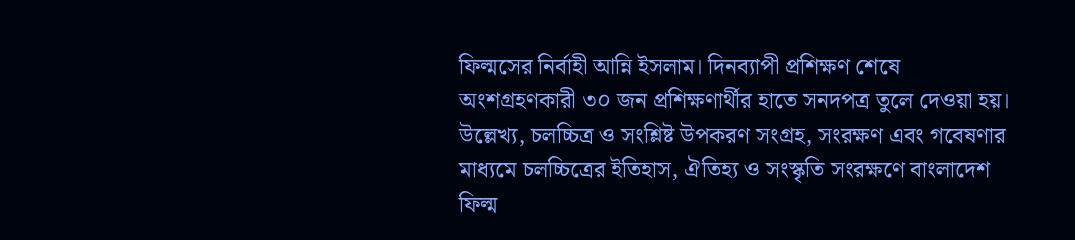ফিল্মসের নির্বাহী আন্নি ইসলাম। দিনব্যাপী প্রশিক্ষণ শেষে অংশগ্রহণকারী ৩০ জন প্রশিক্ষণার্থীর হাতে সনদপত্র তুলে দেওয়া হয়।
উল্লেখ্য, চলচ্চিত্র ও সংশ্লিষ্ট উপকরণ সংগ্রহ, সংরক্ষণ এবং গবেষণার মাধ্যমে চলচ্চিত্রের ইতিহাস, ঐতিহ্য ও সংস্কৃতি সংরক্ষণে বাংলাদেশ ফিল্ম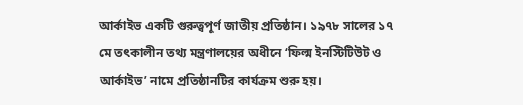আর্কাইভ একটি গুরুত্বপূর্ণ জাতীয় প্রতিষ্ঠান। ১৯৭৮ সালের ১৭ মে তৎকালীন তথ্য মন্ত্রণালয়ের অধীনে ‘ফিল্ম ইনস্টিটিউট ও আর্কাইভ’ নামে প্রতিষ্ঠানটির কার্যক্রম শুরু হয়।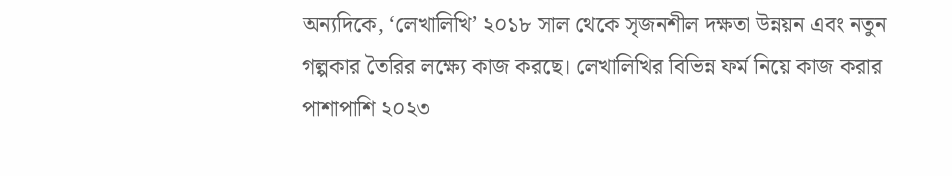অন্যদিকে, ‘লেখালিখি’ ২০১৮ সাল থেকে সৃজনশীল দক্ষতা উন্নয়ন এবং নতুন গল্পকার তৈরির লক্ষ্যে কাজ করছে। লেখালিখির বিভিন্ন ফর্ম নিয়ে কাজ করার পাশাপাশি ২০২৩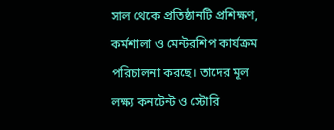সাল থেকে প্রতিষ্ঠানটি প্রশিক্ষণ, কর্মশালা ও মেন্টরশিপ কার্যক্রম পরিচালনা করছে। তাদের মূল লক্ষ্য কনটেন্ট ও স্টোরি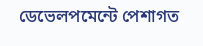ডেভেলপমেন্টে পেশাগত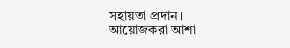সহায়তা প্রদান।
আয়োজকরা আশা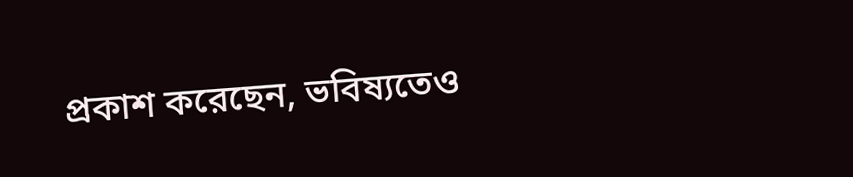প্রকাশ করেছেন, ভবিষ্যতেও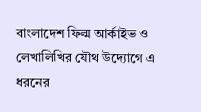বাংলাদেশ ফিল্ম আর্কাইভ ও লেখালিখির যৌথ উদ্যোগে এ ধরনের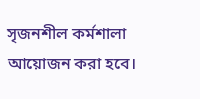সৃজনশীল কর্মশালা আয়োজন করা হবে।